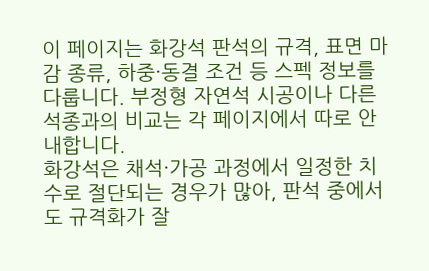이 페이지는 화강석 판석의 규격, 표면 마감 종류, 하중·동결 조건 등 스펙 정보를 다룹니다. 부정형 자연석 시공이나 다른 석종과의 비교는 각 페이지에서 따로 안내합니다.
화강석은 채석·가공 과정에서 일정한 치수로 절단되는 경우가 많아, 판석 중에서도 규격화가 잘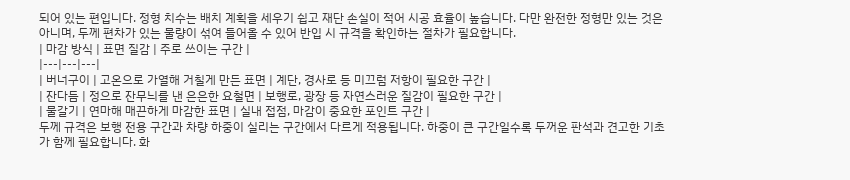되어 있는 편입니다. 정형 치수는 배치 계획을 세우기 쉽고 재단 손실이 적어 시공 효율이 높습니다. 다만 완전한 정형만 있는 것은 아니며, 두께 편차가 있는 물량이 섞여 들어올 수 있어 반입 시 규격을 확인하는 절차가 필요합니다.
| 마감 방식 | 표면 질감 | 주로 쓰이는 구간 |
|---|---|---|
| 버너구이 | 고온으로 가열해 거칠게 만든 표면 | 계단, 경사로 등 미끄럼 저항이 필요한 구간 |
| 잔다듬 | 정으로 잔무늬를 낸 은은한 요철면 | 보행로, 광장 등 자연스러운 질감이 필요한 구간 |
| 물갈기 | 연마해 매끈하게 마감한 표면 | 실내 접점, 마감이 중요한 포인트 구간 |
두께 규격은 보행 전용 구간과 차량 하중이 실리는 구간에서 다르게 적용됩니다. 하중이 큰 구간일수록 두꺼운 판석과 견고한 기초가 함께 필요합니다. 화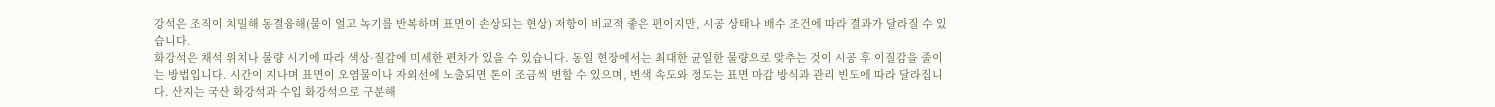강석은 조직이 치밀해 동결융해(물이 얼고 녹기를 반복하며 표면이 손상되는 현상) 저항이 비교적 좋은 편이지만, 시공 상태나 배수 조건에 따라 결과가 달라질 수 있습니다.
화강석은 채석 위치나 물량 시기에 따라 색상·질감에 미세한 편차가 있을 수 있습니다. 동일 현장에서는 최대한 균일한 물량으로 맞추는 것이 시공 후 이질감을 줄이는 방법입니다. 시간이 지나며 표면이 오염물이나 자외선에 노출되면 톤이 조금씩 변할 수 있으며, 변색 속도와 정도는 표면 마감 방식과 관리 빈도에 따라 달라집니다. 산지는 국산 화강석과 수입 화강석으로 구분해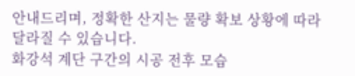안내드리며, 정확한 산지는 물량 확보 상황에 따라 달라질 수 있습니다.
화강석 계단 구간의 시공 전후 모습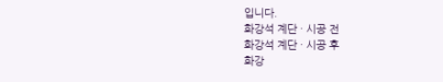입니다.
화강석 계단 · 시공 전
화강석 계단 · 시공 후
화강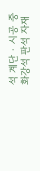석 계단 · 시공 중
화강석 판석 자재